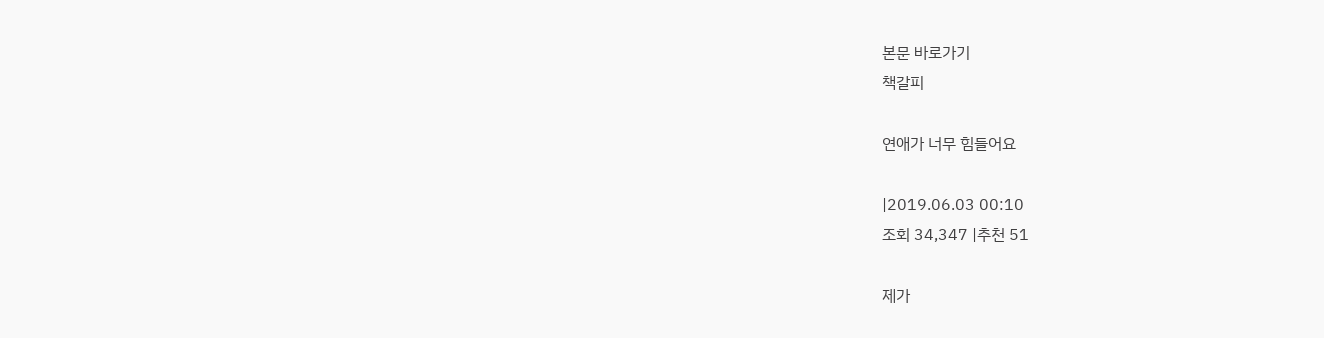본문 바로가기
책갈피

연애가 너무 힘들어요

|2019.06.03 00:10
조회 34,347 |추천 51

제가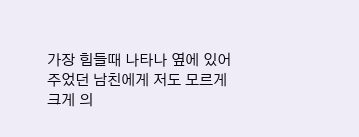가장 힘들때 나타나 옆에 있어주었던 남친에게 저도 모르게 크게 의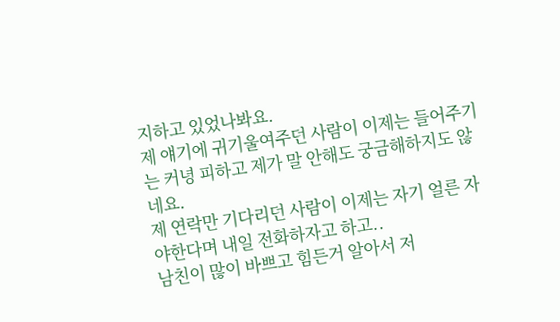지하고 있었나봐요.
제 얘기에 귀기울여주던 사람이 이제는 들어주기는 커녕 피하고 제가 말 안해도 궁금해하지도 않네요.
제 연락만 기다리던 사람이 이제는 자기 얼른 자야한다며 내일 전화하자고 하고..
남친이 많이 바쁘고 힘든거 알아서 저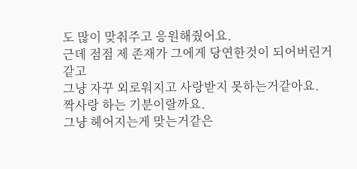도 많이 맞춰주고 응원해줬어요.
근데 점점 제 존재가 그에게 당연한것이 되어버린거같고
그냥 자꾸 외로워지고 사랑받지 못하는거같아요.
짝사랑 하는 기분이랄까요.
그냥 헤어지는게 맞는거같은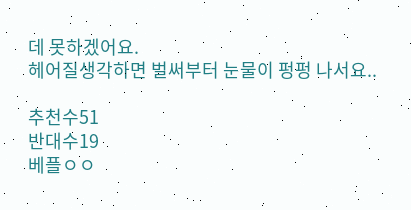데 못하겠어요.
헤어질생각하면 벌써부터 눈물이 펑펑 나서요..

추천수51
반대수19
베플ㅇㅇ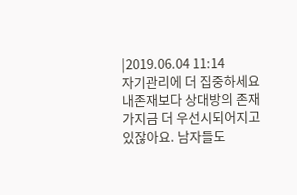|2019.06.04 11:14
자기관리에 더 집중하세요 내존재보다 상대방의 존재가지금 더 우선시되어지고 있잖아요. 남자들도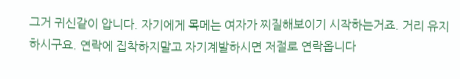그거 귀신같이 압니다. 자기에게 목메는 여자가 찌질해보이기 시작하는거죠. 거리 유지하시구요. 연락에 집착하지말고 자기계발하시면 저절로 연락옵니다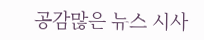공감많은 뉴스 시사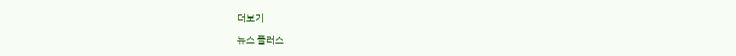더보기

뉴스 플러스